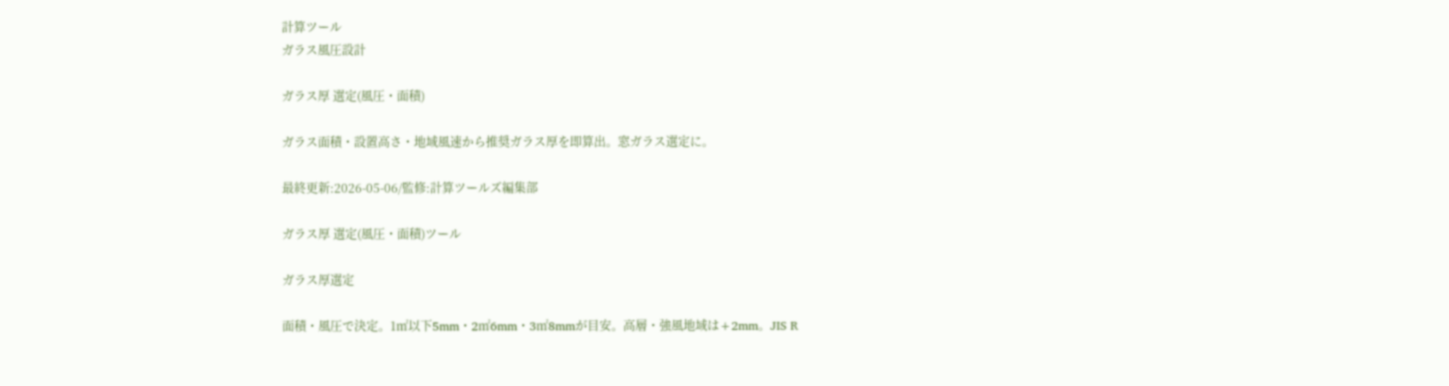計算ツール
ガラス風圧設計

ガラス厚 選定(風圧・面積)

ガラス面積・設置高さ・地域風速から推奨ガラス厚を即算出。窓ガラス選定に。

最終更新:2026-05-06/監修:計算ツールズ編集部

ガラス厚 選定(風圧・面積)ツール

ガラス厚選定

面積・風圧で決定。1㎡以下5mm・2㎡6mm・3㎡8mmが目安。高層・強風地域は+2mm。JIS R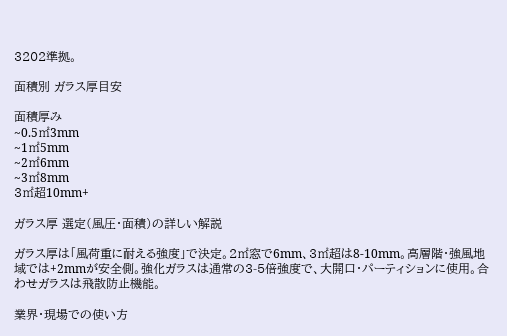3202準拠。

面積別 ガラス厚目安

面積厚み
~0.5㎡3mm
~1㎡5mm
~2㎡6mm
~3㎡8mm
3㎡超10mm+

ガラス厚 選定(風圧・面積)の詳しい解説

ガラス厚は「風荷重に耐える強度」で決定。2㎡窓で6mm、3㎡超は8-10mm。高層階・強風地域では+2mmが安全側。強化ガラスは通常の3-5倍強度で、大開口・パーティションに使用。合わせガラスは飛散防止機能。

業界・現場での使い方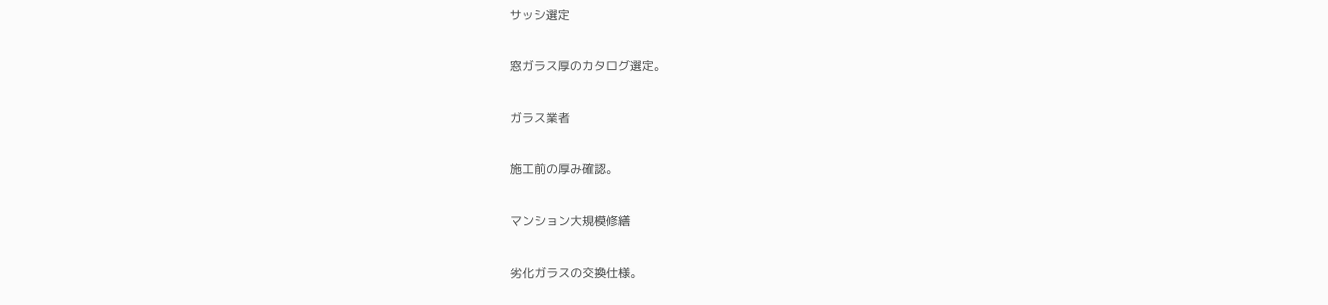サッシ選定

窓ガラス厚のカタログ選定。

ガラス業者

施工前の厚み確認。

マンション大規模修繕

劣化ガラスの交換仕様。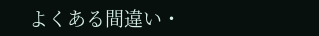よくある間違い・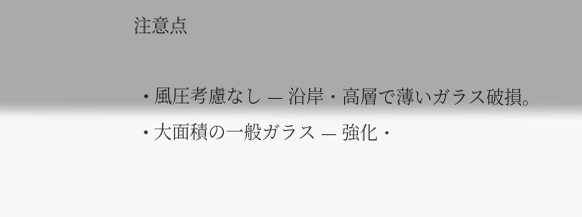注意点

  • 風圧考慮なし — 沿岸・高層で薄いガラス破損。
  • 大面積の一般ガラス — 強化・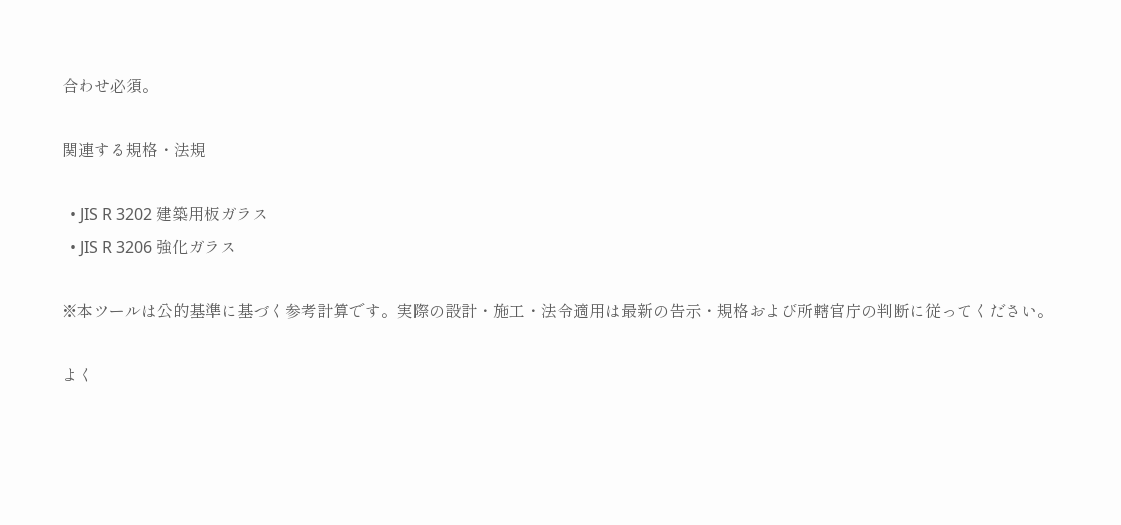合わせ必須。

関連する規格・法規

  • JIS R 3202 建築用板ガラス
  • JIS R 3206 強化ガラス

※本ツールは公的基準に基づく参考計算です。実際の設計・施工・法令適用は最新の告示・規格および所轄官庁の判断に従ってください。

よく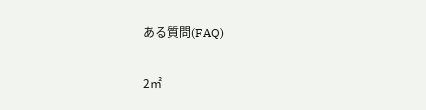ある質問(FAQ)

2㎡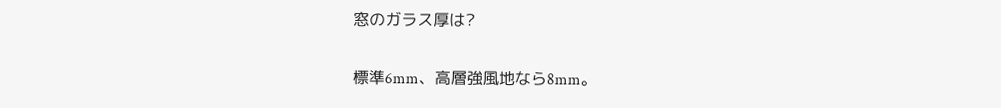窓のガラス厚は?

標準6mm、高層強風地なら8mm。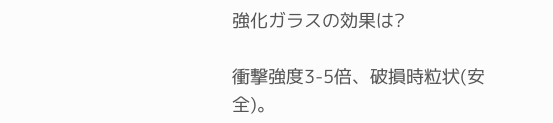強化ガラスの効果は?

衝撃強度3-5倍、破損時粒状(安全)。